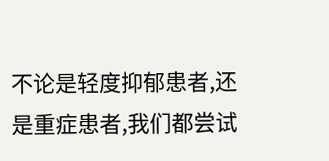不论是轻度抑郁患者,还是重症患者,我们都尝试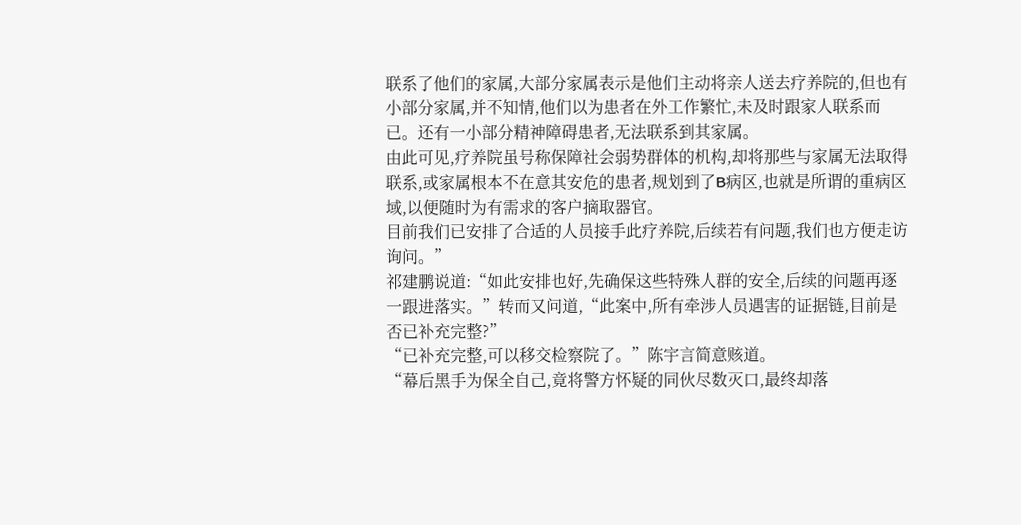联系了他们的家属,大部分家属表示是他们主动将亲人送去疗养院的,但也有小部分家属,并不知情,他们以为患者在外工作繁忙,未及时跟家人联系而已。还有一小部分精神障碍患者,无法联系到其家属。
由此可见,疗养院虽号称保障社会弱势群体的机构,却将那些与家属无法取得联系,或家属根本不在意其安危的患者,规划到了B病区,也就是所谓的重病区域,以便随时为有需求的客户摘取器官。
目前我们已安排了合适的人员接手此疗养院,后续若有问题,我们也方便走访询问。”
祁建鹏说道:“如此安排也好,先确保这些特殊人群的安全,后续的问题再逐一跟进落实。”转而又问道,“此案中,所有牵涉人员遇害的证据链,目前是否已补充完整?”
“已补充完整,可以移交检察院了。”陈宇言简意赅道。
“幕后黑手为保全自己,竟将警方怀疑的同伙尽数灭口,最终却落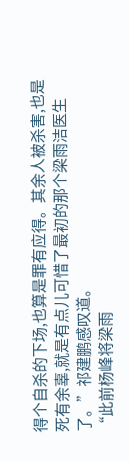得个自杀的下场,也算是罪有应得。其余人被杀害,也是死有余辜,就是有点儿可惜了最初的那个梁雨洁医生了。”祁建鹏感叹道。
“此前杨峰将梁雨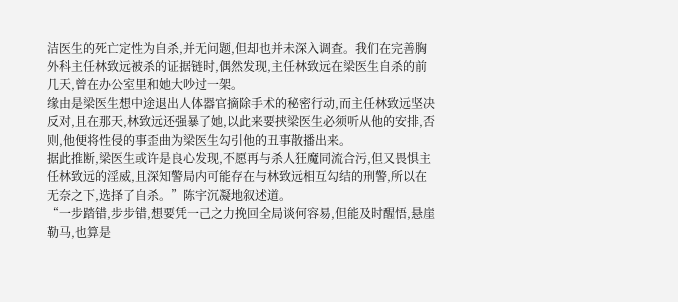洁医生的死亡定性为自杀,并无问题,但却也并未深入调查。我们在完善胸外科主任林致远被杀的证据链时,偶然发现,主任林致远在梁医生自杀的前几天,曾在办公室里和她大吵过一架。
缘由是梁医生想中途退出人体器官摘除手术的秘密行动,而主任林致远坚决反对,且在那天,林致远还强暴了她,以此来要挟梁医生必须听从他的安排,否则,他便将性侵的事歪曲为梁医生勾引他的丑事散播出来。
据此推断,梁医生或许是良心发现,不愿再与杀人狂魔同流合污,但又畏惧主任林致远的淫威,且深知警局内可能存在与林致远相互勾结的刑警,所以在无奈之下,选择了自杀。”陈宇沉凝地叙述道。
“一步踏错,步步错,想要凭一己之力挽回全局谈何容易,但能及时醒悟,悬崖勒马,也算是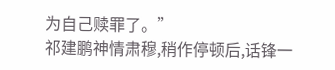为自己赎罪了。”
祁建鹏神情肃穆,稍作停顿后,话锋一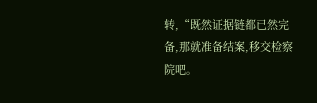转,“既然证据链都已然完备,那就准备结案,移交检察院吧。